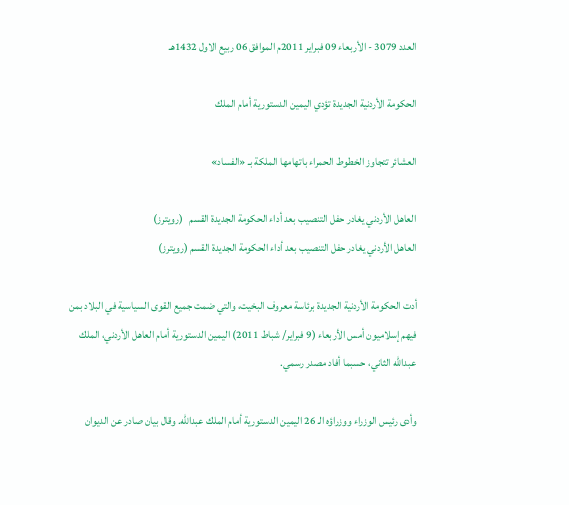العدد 3079 - الأربعاء 09 فبراير 2011م الموافق 06 ربيع الاول 1432هـ

الحكومة الأردنية الجديدة تؤدي اليمين الدستورية أمام الملك

العشائر تتجاوز الخطوط الحمراء باتهامها الملكة بـ «الفساد»

العاهل الأردني يغادر حفل التنصيب بعد أداء الحكومة الجديدة القسم   (رويترز)
العاهل الأردني يغادر حفل التنصيب بعد أداء الحكومة الجديدة القسم (رويترز)

أدت الحكومة الأردنية الجديدة برئاسة معروف البخيت، والتي ضمت جميع القوى السياسية في البلاد بمن فيهم إسلاميون أمس الأربعاء (9 فبراير/ شباط 2011) اليمين الدستورية أمام العاهل الأردني، الملك عبدالله الثاني، حسبما أفاد مصدر رسمي.

وأدى رئيس الوزراء ووزراؤه الـ 26 اليمين الدستورية أمام الملك عبدالله. وقال بيان صادر عن الديوان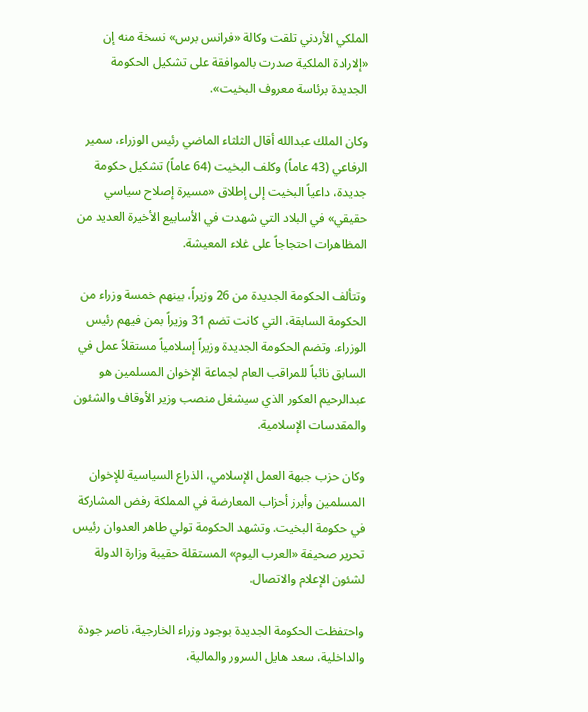الملكي الأردني تلقت وكالة «فرانس برس» نسخة منه إن «إلارادة الملكية صدرت بالموافقة على تشكيل الحكومة الجديدة برئاسة معروف البخيت».

وكان الملك عبدالله أقال الثلثاء الماضي رئيس الوزراء، سمير الرفاعي (43 عاماً) وكلف البخيت (64 عاماً) تشكيل حكومة جديدة، داعياً البخيت إلى إطلاق «مسيرة إصلاح سياسي حقيقي» في البلاد التي شهدت في الأسابيع الأخيرة العديد من المظاهرات احتجاجاً على غلاء المعيشة.

وتتألف الحكومة الجديدة من 26 وزيراً، بينهم خمسة وزراء من الحكومة السابقة، التي كانت تضم 31 وزيراً بمن فيهم رئيس الوزراء. وتضم الحكومة الجديدة وزيراً إسلامياً مستقلاً عمل في السابق نائباً للمراقب العام لجماعة الإخوان المسلمين هو عبدالرحيم العكور الذي سيشغل منصب وزير الأوقاف والشئون والمقدسات الإسلامية.

وكان حزب جبهة العمل الإسلامي، الذراع السياسية للإخوان المسلمين وأبرز أحزاب المعارضة في المملكة رفض المشاركة في حكومة البخيت. وتشهد الحكومة تولي طاهر العدوان رئيس تحرير صحيفة «العرب اليوم» المستقلة حقيبة وزارة الدولة لشئون الإعلام والاتصال.

واحتفظت الحكومة الجديدة بوجود وزراء الخارجية، ناصر جودة والداخلية، سعد هايل السرور والمالية،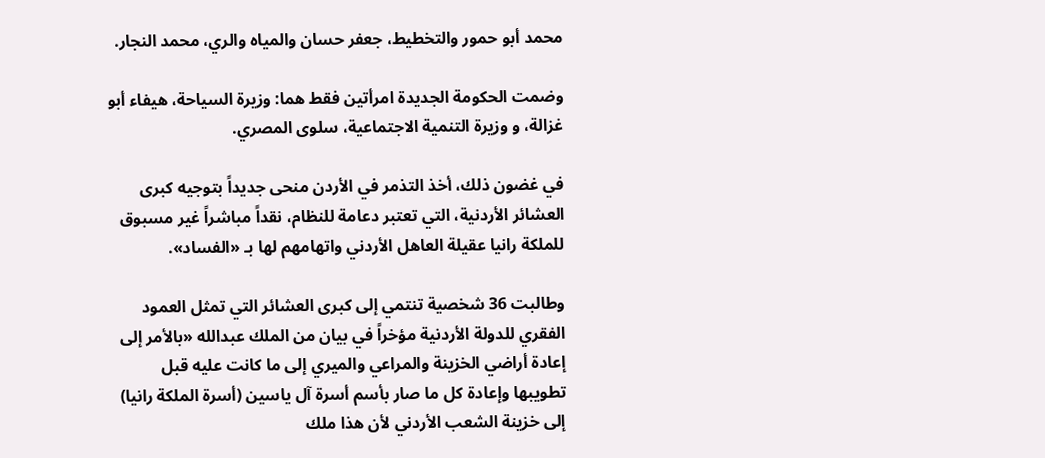محمد أبو حمور والتخطيط، جعفر حسان والمياه والري، محمد النجار.

وضمت الحكومة الجديدة امرأتين فقط هما: وزيرة السياحة، هيفاء أبو غزالة، و وزيرة التنمية الاجتماعية، سلوى المصري.

في غضون ذلك، أخذ التذمر في الأردن منحى جديداً بتوجيه كبرى العشائر الأردنية، التي تعتبر دعامة للنظام، نقداً مباشراً غير مسبوق للملكة رانيا عقيلة العاهل الأردني واتهامهم لها بـ «الفساد».

وطالبت 36 شخصية تنتمي إلى كبرى العشائر التي تمثل العمود الفقري للدولة الأردنية مؤخراً في بيان من الملك عبدالله «بالأمر إلى إعادة أراضي الخزينة والمراعي والميري إلى ما كانت عليه قبل تطويبها وإعادة كل ما صار بأسم أسرة آل ياسين (أسرة الملكة رانيا) إلى خزينة الشعب الأردني لأن هذا ملك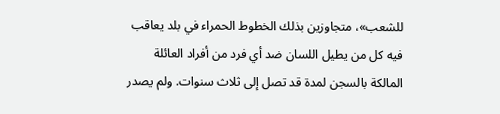للشعب»، متجاوزين بذلك الخطوط الحمراء في بلد يعاقب فيه كل من يطيل اللسان ضد أي فرد من أفراد العائلة المالكة بالسجن لمدة قد تصل إلى ثلاث سنوات. ولم يصدر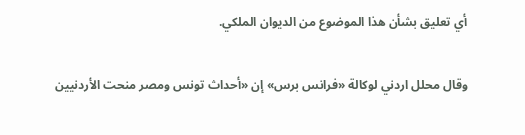أي تعليق بشأن هذا الموضوع من الديوان الملكي.

وقال محلل اردني لوكالة «فرانس برس» إن «أحداث تونس ومصر منحت الأردنيين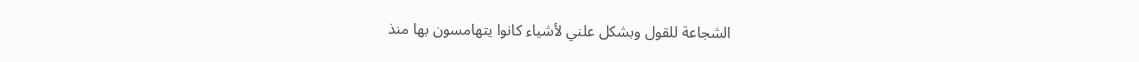الشجاعة للقول وبشكل علني لأشياء كانوا يتهامسون بها منذ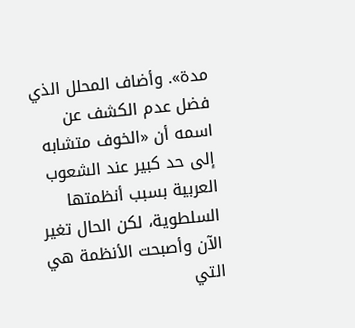مدة». وأضاف المحلل الذي فضل عدم الكشف عن اسمه أن «الخوف متشابه إلى حد كبير عند الشعوب العربية بسبب أنظمتها السلطوية، لكن الحال تغير الآن وأصبحت الأنظمة هي التي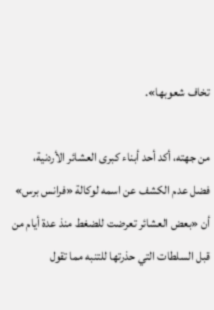تخاف شعوبها».

من جهته، أكد أحد أبناء كبرى العشائر الأردنية، فضل عدم الكشف عن اسمه لوكالة «فرانس برس» أن «بعض العشائر تعرضت للضغط منذ عدة أيام من قبل السلطات التي حذرتها للتنبه مما تقول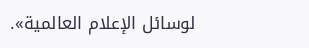لوسائل الإعلام العالمية».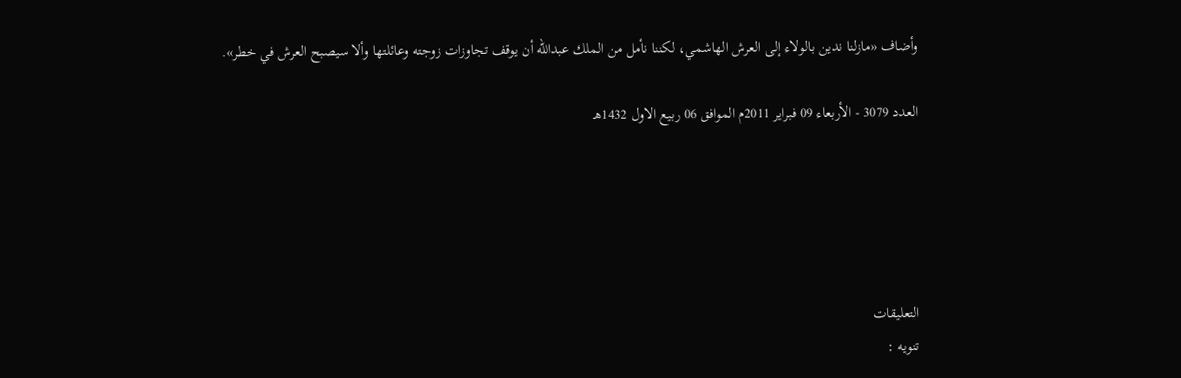وأضاف «مازلنا ندين بالولاء إلى العرش الهاشمي، لكننا نأمل من الملك عبدالله أن يوقف تجاوزات زوجته وعائلتها وألا سيصبح العرش في خطر».

العدد 3079 - الأربعاء 09 فبراير 2011م الموافق 06 ربيع الاول 1432هـ





التعليقات
تنويه :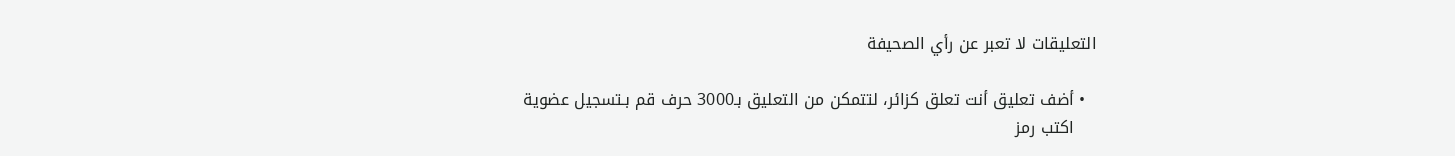التعليقات لا تعبر عن رأي الصحيفة

  • أضف تعليق أنت تعلق كزائر، لتتمكن من التعليق بـ3000 حرف قم بـتسجيل عضوية
    اكتب رمز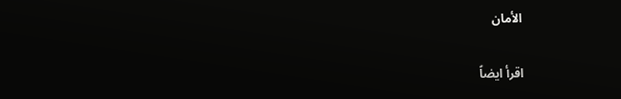الأمان

اقرأ ايضاً